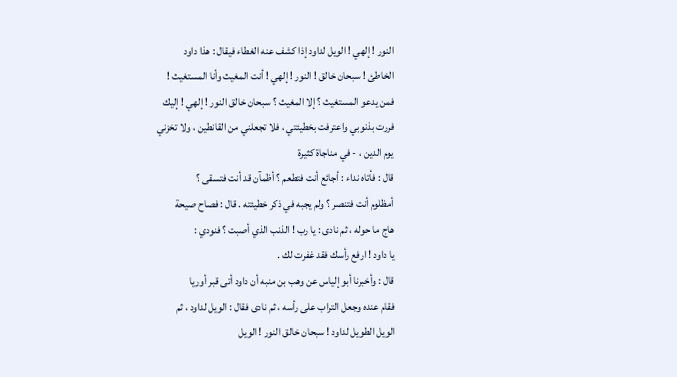النور ! إلهي ! الويل لداود إذا كشف عنه الغطاء فيقال : هذا داود
الخاطئ ! سبحان خالق ! النور ! إلهي ! أنت المغيث وأنا المستغيث !
فمن يدعو المستغيث ؟ إلا المغيث ؟ سبحان خالق النور ! إلهي ! إليك
فررت بذنوبي واعترفت بخطيئتي ، فلا تجعلني من القانطين ، ولا تخزني
يوم الدين ، - في مناجاة كثيرة
قال : فأتاه نداء : أجائع أنت فتطعم ؟ أظمآن قد أنت فتسقى ؟
أمظلوم أنت فتنصر ؟ ولم يجبه في ذكر خطيئته . قال : فصاح صيحة
هاج ما حوله ، ثم نادى : يا رب ! الذنب الذي أصبت ؟ فنودي :
يا داود ! ارفع رأسك فقد غفرت لك .
قال : وأخبرنا أبو إلياس عن وهب بن منبه أن داود أتى قبر أوريا
فقام عنده وجعل التراب على رأسه ، ثم نادى فقال : الويل لداود ، ثم
الويل الطويل لداود ! سبحان خالق النور ! الويل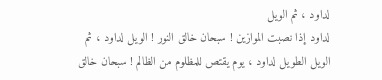لداود ، ثم الويل
لداود إذا نصبت الموازين ! سبحان خالق النور ! الويل لداود ، ثم
الويل الطويل لداود ، يوم يقتص للمظلوم من الظالم ! سبحان خالق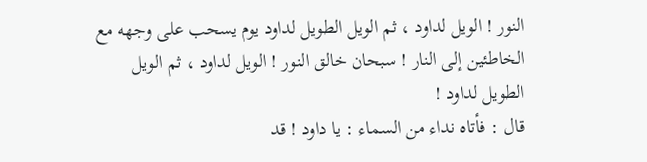النور ! الويل لداود ، ثم الويل الطويل لداود يوم يسحب على وجهه مع
الخاطئين إلى النار ! سبحان خالق النور ! الويل لداود ، ثم الويل
الطويل لداود !
قال : فأتاه نداء من السماء : يا داود ! قد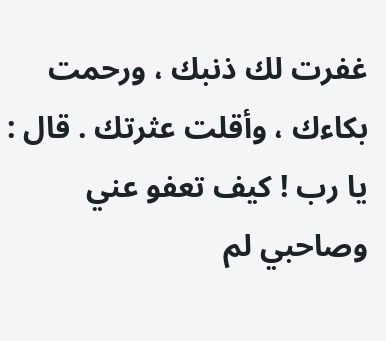غفرت لك ذنبك ، ورحمت
بكاءك ، وأقلت عثرتك . قال : يا رب ! كيف تعفو عني وصاحبي لم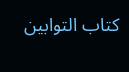كتاب التوابين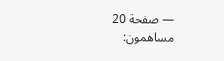— صفحة 20
مساهمون: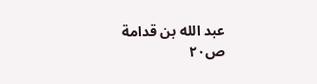عبد الله بن قدامة
ص٢٠